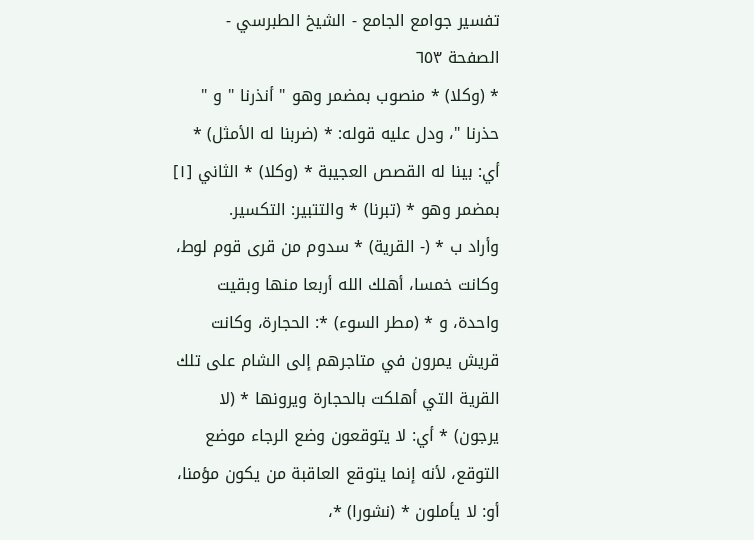تفسير جوامع الجامع - الشيخ الطبرسي - الصفحة ٦٥٣
* (وكلا) * منصوب بمضمر وهو " أنذرنا " و " حذرنا "، ودل عليه قوله: * (ضربنا له الأمثل) * أي: بينا له القصص العجيبة * (وكلا) * الثاني [١] بمضمر وهو * (تبرنا) * والتتبير: التكسير.
وأراد ب * (- القرية) * سدوم من قرى قوم لوط، وكانت خمسا، أهلك الله أربعا منها وبقيت واحدة، و * (مطر السوء) *: الحجارة، وكانت قريش يمرون في متاجرهم إلى الشام على تلك القرية التي أهلكت بالحجارة ويرونها * (لا يرجون) * أي: لا يتوقعون وضع الرجاء موضع التوقع، لأنه إنما يتوقع العاقبة من يكون مؤمنا، أو: لا يأملون * (نشورا) *،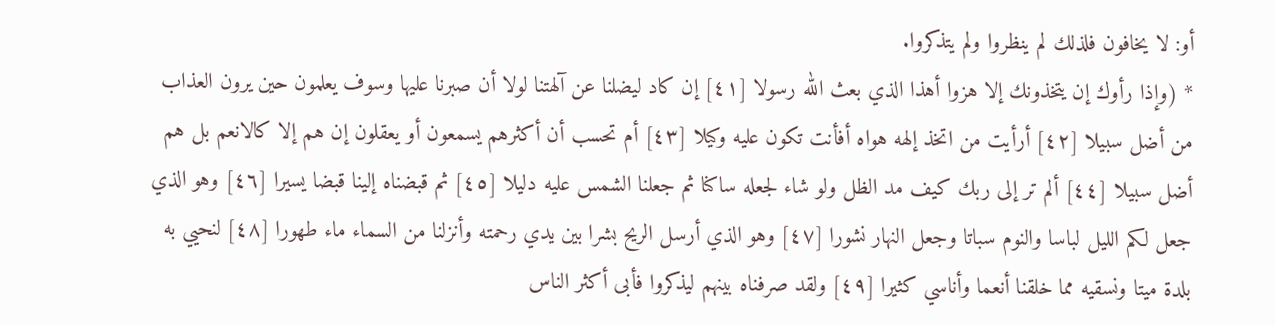أو: لا يخافون فلذلك لم ينظروا ولم يتذكروا.
* (وإذا رأوك إن يتخذونك إلا هزوا أهذا الذي بعث الله رسولا [٤١] إن كاد ليضلنا عن آلهتنا لولا أن صبرنا عليها وسوف يعلمون حين يرون العذاب من أضل سبيلا [٤٢] أرأيت من اتخذ إلهه هواه أفأنت تكون عليه وكيلا [٤٣] أم تحسب أن أكثرهم يسمعون أو يعقلون إن هم إلا كالانعم بل هم أضل سبيلا [٤٤] ألم تر إلى ربك كيف مد الظل ولو شاء لجعله ساكنا ثم جعلنا الشمس عليه دليلا [٤٥] ثم قبضناه إلينا قبضا يسيرا [٤٦] وهو الذي جعل لكم الليل لباسا والنوم سباتا وجعل النهار نشورا [٤٧] وهو الذي أرسل الريح بشرا بين يدي رحمته وأنزلنا من السماء ماء طهورا [٤٨] لنحيي به بلدة ميتا ونسقيه مما خلقنا أنعما وأناسي كثيرا [٤٩] ولقد صرفناه بينهم ليذكروا فأبى أكثر الناس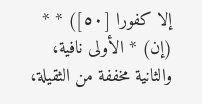إلا كفورا [٥٠]) * * (إن) * الأولى نافية، والثانية مخففة من الثقيلة،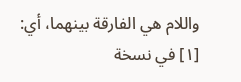واللام هي الفارقة بينهما، أي:
[١] في نسخة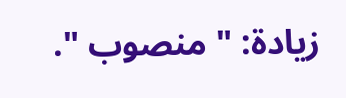زيادة: " منصوب ".